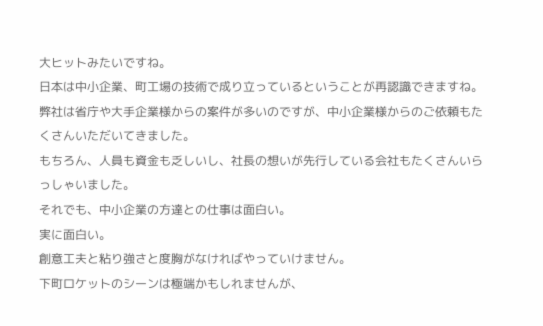大ヒットみたいですね。
日本は中小企業、町工場の技術で成り立っているということが再認識できますね。
弊社は省庁や大手企業様からの案件が多いのですが、中小企業様からのご依頼もたくさんいただいてきました。
もちろん、人員も資金も乏しいし、社長の想いが先行している会社もたくさんいらっしゃいました。
それでも、中小企業の方達との仕事は面白い。
実に面白い。
創意工夫と粘り強さと度胸がなければやっていけません。
下町ロケットのシーンは極端かもしれませんが、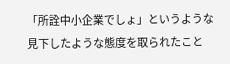「所詮中小企業でしょ」というような見下したような態度を取られたこと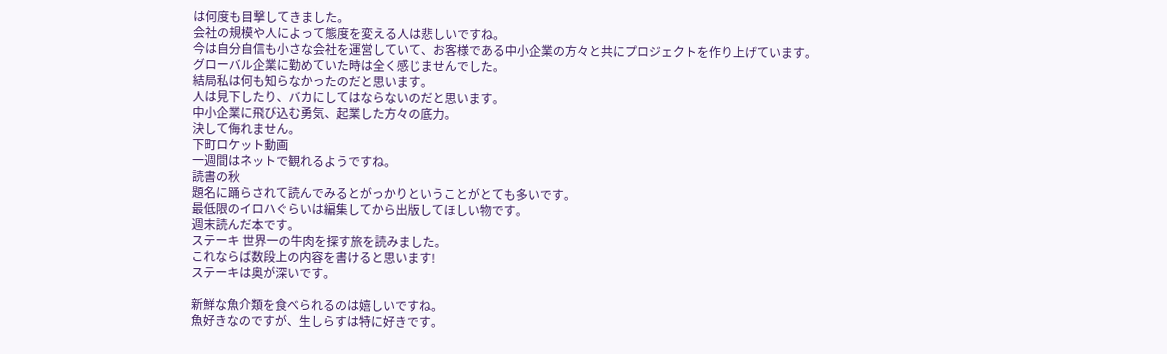は何度も目撃してきました。
会社の規模や人によって態度を変える人は悲しいですね。
今は自分自信も小さな会社を運営していて、お客様である中小企業の方々と共にプロジェクトを作り上げています。
グローバル企業に勤めていた時は全く感じませんでした。
結局私は何も知らなかったのだと思います。
人は見下したり、バカにしてはならないのだと思います。
中小企業に飛び込む勇気、起業した方々の底力。
決して侮れません。
下町ロケット動画
一週間はネットで観れるようですね。
読書の秋
題名に踊らされて読んでみるとがっかりということがとても多いです。
最低限のイロハぐらいは編集してから出版してほしい物です。
週末読んだ本です。
ステーキ 世界一の牛肉を探す旅を読みました。
これならば数段上の内容を書けると思います!
ステーキは奥が深いです。

新鮮な魚介類を食べられるのは嬉しいですね。
魚好きなのですが、生しらすは特に好きです。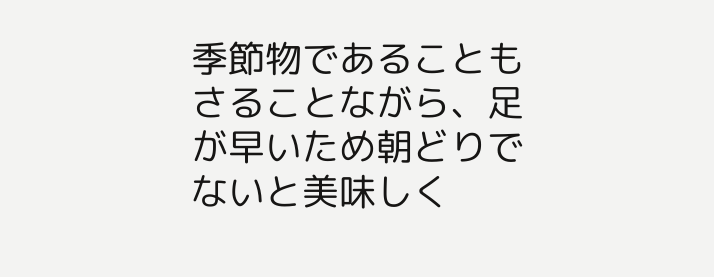季節物であることもさることながら、足が早いため朝どりでないと美味しく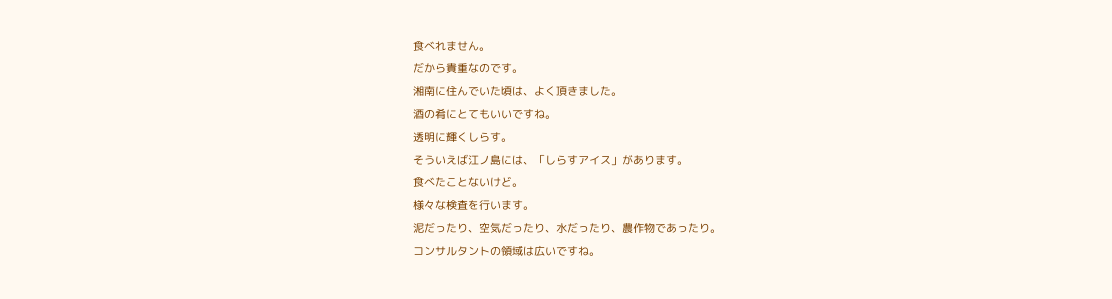食べれません。
だから貴重なのです。
湘南に住んでいた頃は、よく頂きました。
酒の肴にとてもいいですね。
透明に輝くしらす。
そういえば江ノ島には、「しらすアイス」があります。
食べたことないけど。
様々な検査を行います。
泥だったり、空気だったり、水だったり、農作物であったり。
コンサルタントの領域は広いですね。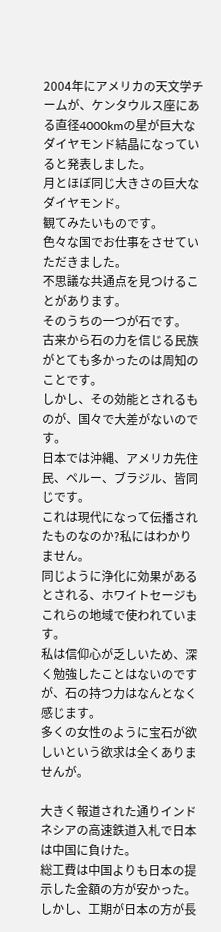2004年にアメリカの天文学チームが、ケンタウルス座にある直径4000kmの星が巨大なダイヤモンド結晶になっていると発表しました。
月とほぼ同じ大きさの巨大なダイヤモンド。
観てみたいものです。
色々な国でお仕事をさせていただきました。
不思議な共通点を見つけることがあります。
そのうちの一つが石です。
古来から石の力を信じる民族がとても多かったのは周知のことです。
しかし、その効能とされるものが、国々で大差がないのです。
日本では沖縄、アメリカ先住民、ペルー、ブラジル、皆同じです。
これは現代になって伝播されたものなのか?私にはわかりません。
同じように浄化に効果があるとされる、ホワイトセージもこれらの地域で使われています。
私は信仰心が乏しいため、深く勉強したことはないのですが、石の持つ力はなんとなく感じます。
多くの女性のように宝石が欲しいという欲求は全くありませんが。

大きく報道された通りインドネシアの高速鉄道入札で日本は中国に負けた。
総工費は中国よりも日本の提示した金額の方が安かった。しかし、工期が日本の方が長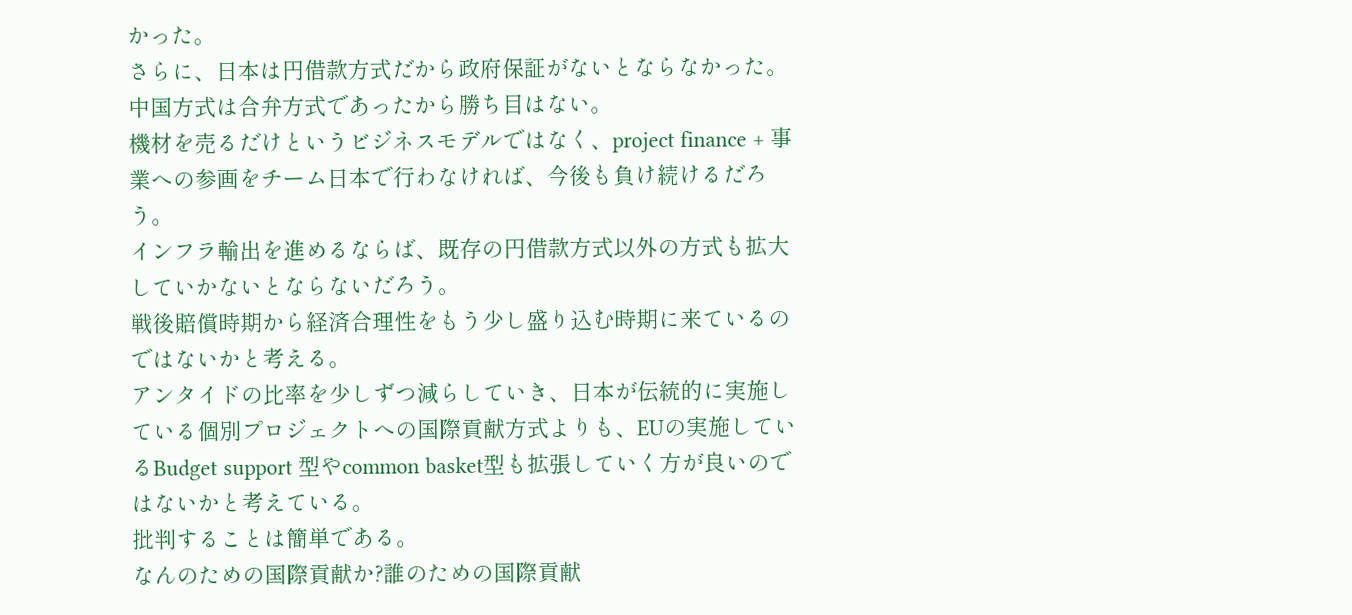かった。
さらに、日本は円借款方式だから政府保証がないとならなかった。
中国方式は合弁方式であったから勝ち目はない。
機材を売るだけというビジネスモデルではなく、project finance + 事業への参画をチーム日本で行わなければ、今後も負け続けるだろう。
インフラ輸出を進めるならば、既存の円借款方式以外の方式も拡大していかないとならないだろう。
戦後賠償時期から経済合理性をもう少し盛り込む時期に来ているのではないかと考える。
アンタイドの比率を少しずつ減らしていき、日本が伝統的に実施している個別プロジェクトへの国際貢献方式よりも、EUの実施しているBudget support 型やcommon basket型も拡張していく方が良いのではないかと考えている。
批判することは簡単である。
なんのための国際貢献か?誰のための国際貢献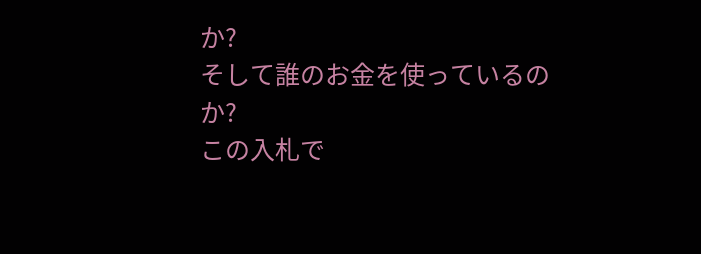か?
そして誰のお金を使っているのか?
この入札で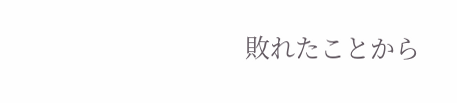敗れたことから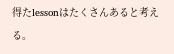得たlessonはたくさんあると考える。